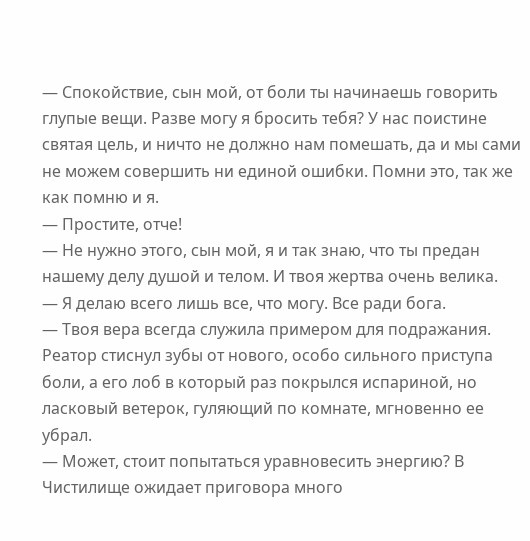— Спокойствие, сын мой, от боли ты начинаешь говорить глупые вещи. Разве могу я бросить тебя? У нас поистине святая цель, и ничто не должно нам помешать, да и мы сами не можем совершить ни единой ошибки. Помни это, так же как помню и я.
— Простите, отче!
— Не нужно этого, сын мой, я и так знаю, что ты предан нашему делу душой и телом. И твоя жертва очень велика.
— Я делаю всего лишь все, что могу. Все ради бога.
— Твоя вера всегда служила примером для подражания.
Реатор стиснул зубы от нового, особо сильного приступа боли, а его лоб в который раз покрылся испариной, но ласковый ветерок, гуляющий по комнате, мгновенно ее убрал.
— Может, стоит попытаться уравновесить энергию? В Чистилище ожидает приговора много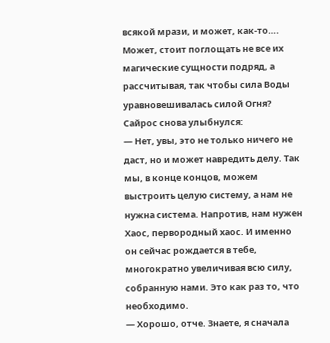всякой мрази, и может, как-то…. Может, стоит поглощать не все их магические сущности подряд, а рассчитывая, так чтобы сила Воды уравновешивалась силой Огня?
Сайрос снова улыбнулся:
— Нет, увы, это не только ничего не даст, но и может навредить делу. Так мы, в конце концов, можем выстроить целую систему, а нам не нужна система. Напротив, нам нужен Хаос, первородный хаос. И именно он сейчас рождается в тебе, многократно увеличивая всю силу, собранную нами. Это как раз то, что необходимо.
— Хорошо, отче. Знаете, я сначала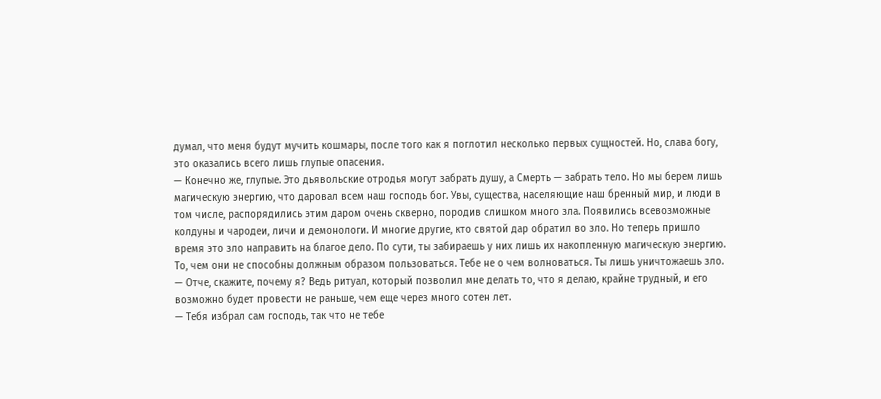думал, что меня будут мучить кошмары, после того как я поглотил несколько первых сущностей. Но, слава богу, это оказались всего лишь глупые опасения.
— Конечно же, глупые. Это дьявольские отродья могут забрать душу, а Смерть — забрать тело. Но мы берем лишь магическую энергию, что даровал всем наш господь бог. Увы, существа, населяющие наш бренный мир, и люди в том числе, распорядились этим даром очень скверно, породив слишком много зла. Появились всевозможные колдуны и чародеи, личи и демонологи. И многие другие, кто святой дар обратил во зло. Но теперь пришло время это зло направить на благое дело. По сути, ты забираешь у них лишь их накопленную магическую энергию. То, чем они не способны должным образом пользоваться. Тебе не о чем волноваться. Ты лишь уничтожаешь зло.
— Отче, скажите, почему я? Ведь ритуал, который позволил мне делать то, что я делаю, крайне трудный, и его возможно будет провести не раньше, чем еще через много сотен лет.
— Тебя избрал сам господь, так что не тебе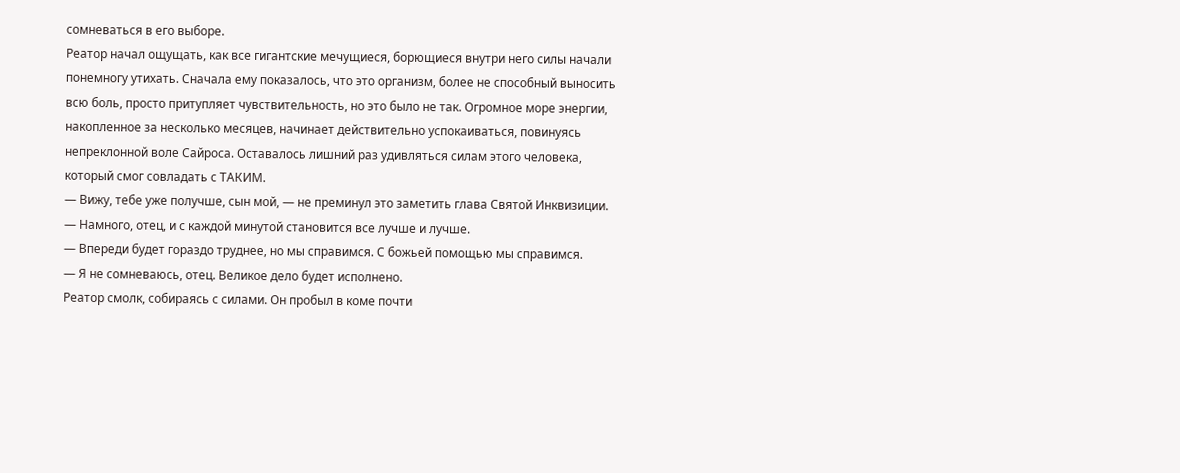сомневаться в его выборе.
Реатор начал ощущать, как все гигантские мечущиеся, борющиеся внутри него силы начали понемногу утихать. Сначала ему показалось, что это организм, более не способный выносить всю боль, просто притупляет чувствительность, но это было не так. Огромное море энергии, накопленное за несколько месяцев, начинает действительно успокаиваться, повинуясь непреклонной воле Сайроса. Оставалось лишний раз удивляться силам этого человека, который смог совладать с ТАКИМ.
— Вижу, тебе уже получше, сын мой, — не преминул это заметить глава Святой Инквизиции.
— Намного, отец, и с каждой минутой становится все лучше и лучше.
— Впереди будет гораздо труднее, но мы справимся. С божьей помощью мы справимся.
— Я не сомневаюсь, отец. Великое дело будет исполнено.
Реатор смолк, собираясь с силами. Он пробыл в коме почти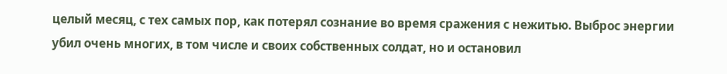целый месяц, с тех самых пор, как потерял сознание во время сражения с нежитью. Выброс энергии убил очень многих, в том числе и своих собственных солдат, но и остановил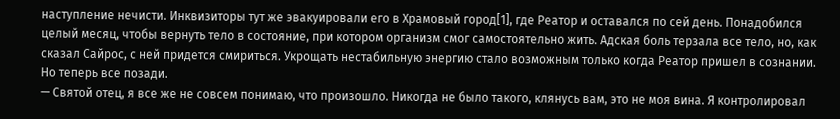наступление нечисти. Инквизиторы тут же эвакуировали его в Храмовый город[1], где Реатор и оставался по сей день. Понадобился целый месяц, чтобы вернуть тело в состояние, при котором организм смог самостоятельно жить. Адская боль терзала все тело, но, как сказал Сайрос, с ней придется смириться. Укрощать нестабильную энергию стало возможным только когда Реатор пришел в сознании. Но теперь все позади.
— Святой отец, я все же не совсем понимаю, что произошло. Никогда не было такого, клянусь вам, это не моя вина. Я контролировал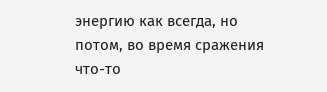энергию как всегда, но потом, во время сражения что-то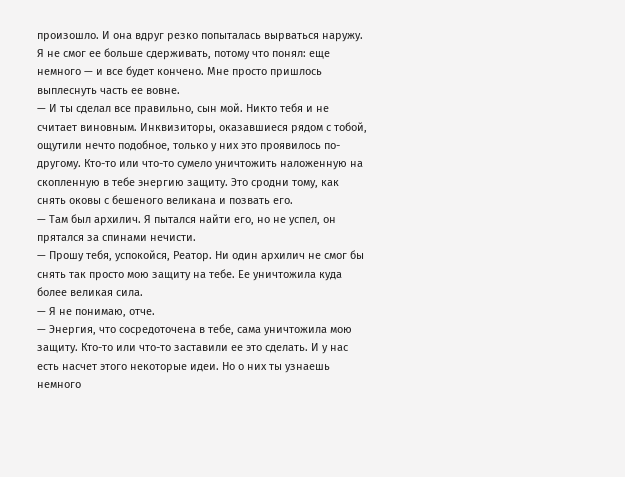произошло. И она вдруг резко попыталась вырваться наружу. Я не смог ее больше сдерживать, потому что понял: еще немного — и все будет кончено. Мне просто пришлось выплеснуть часть ее вовне.
— И ты сделал все правильно, сын мой. Никто тебя и не считает виновным. Инквизиторы, оказавшиеся рядом с тобой, ощутили нечто подобное, только у них это проявилось по- другому. Кто-то или что-то сумело уничтожить наложенную на скопленную в тебе энергию защиту. Это сродни тому, как снять оковы с бешеного великана и позвать его.
— Там был архилич. Я пытался найти его, но не успел, он прятался за спинами нечисти.
— Прошу тебя, успокойся, Реатор. Ни один архилич не смог бы снять так просто мою защиту на тебе. Ее уничтожила куда более великая сила.
— Я не понимаю, отче.
— Энергия, что сосредоточена в тебе, сама уничтожила мою защиту. Кто-то или что-то заставили ее это сделать. И у нас есть насчет этого некоторые идеи. Но о них ты узнаешь немного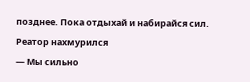позднее. Пока отдыхай и набирайся сил.
Реатор нахмурился
— Мы сильно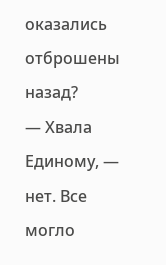оказались отброшены назад?
— Хвала Единому, — нет. Все могло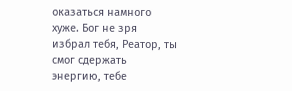оказаться намного хуже. Бог не зря избрал тебя, Реатор, ты смог сдержать энергию, тебе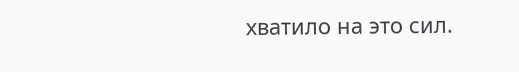хватило на это сил.